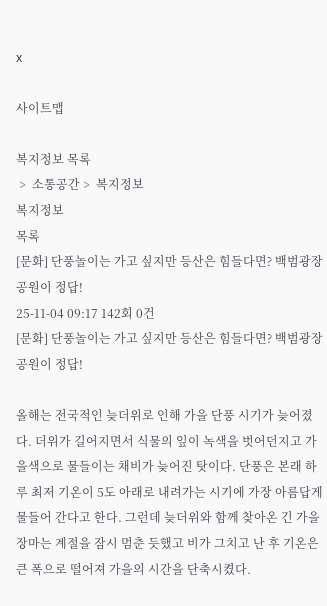x

사이트맵

복지정보 목록
 >  소통공간 >  복지정보
복지정보
목록
[문화] 단풍놀이는 가고 싶지만 등산은 힘들다면? 백범광장공원이 정답!
25-11-04 09:17 142회 0건
[문화] 단풍놀이는 가고 싶지만 등산은 힘들다면? 백범광장공원이 정답!

올해는 전국적인 늦더위로 인해 가을 단풍 시기가 늦어졌다. 더위가 길어지면서 식물의 잎이 녹색을 벗어던지고 가을색으로 물들이는 채비가 늦어진 탓이다. 단풍은 본래 하루 최저 기온이 5도 아래로 내려가는 시기에 가장 아름답게 물들어 간다고 한다. 그런데 늦더위와 함께 찾아온 긴 가을장마는 계절을 잠시 멈춘 듯했고 비가 그치고 난 후 기온은 큰 폭으로 떨어져 가을의 시간을 단축시켰다.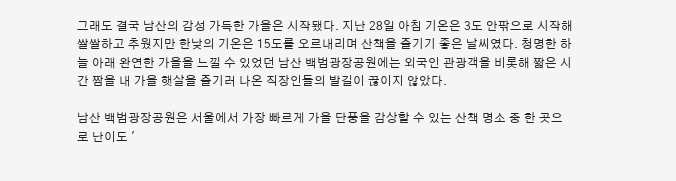그래도 결국 남산의 감성 가득한 가을은 시작됐다. 지난 28일 아침 기온은 3도 안팎으로 시작해 쌀쌀하고 추웠지만 한낮의 기온은 15도를 오르내리며 산책을 즐기기 좋은 날씨였다. 청명한 하늘 아래 완연한 가을을 느낄 수 있었던 남산 백범광장공원에는 외국인 관광객을 비롯해 짧은 시간 짬을 내 가을 햇살을 즐기러 나온 직장인들의 발길이 끊이지 않았다.

남산 백범광장공원은 서울에서 가장 빠르게 가을 단풍을 감상할 수 있는 산책 명소 중 한 곳으로 난이도 '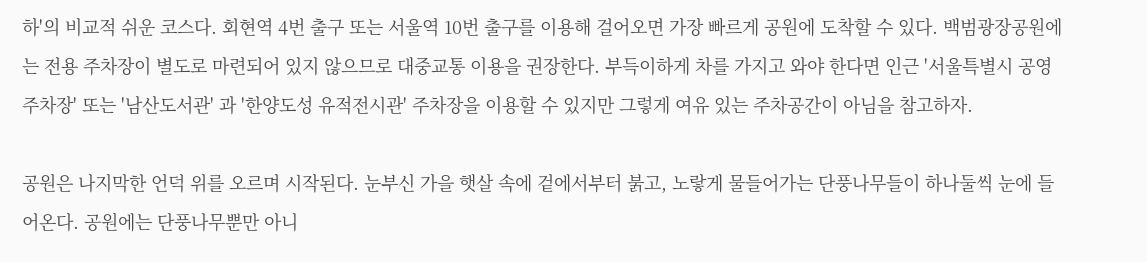하'의 비교적 쉬운 코스다. 회현역 4번 출구 또는 서울역 10번 출구를 이용해 걸어오면 가장 빠르게 공원에 도착할 수 있다. 백범광장공원에는 전용 주차장이 별도로 마련되어 있지 않으므로 대중교통 이용을 권장한다. 부득이하게 차를 가지고 와야 한다면 인근 '서울특별시 공영주차장' 또는 '남산도서관' 과 '한양도성 유적전시관' 주차장을 이용할 수 있지만 그렇게 여유 있는 주차공간이 아님을 참고하자.

공원은 나지막한 언덕 위를 오르며 시작된다. 눈부신 가을 햇살 속에 겉에서부터 붉고, 노랗게 물들어가는 단풍나무들이 하나둘씩 눈에 들어온다. 공원에는 단풍나무뿐만 아니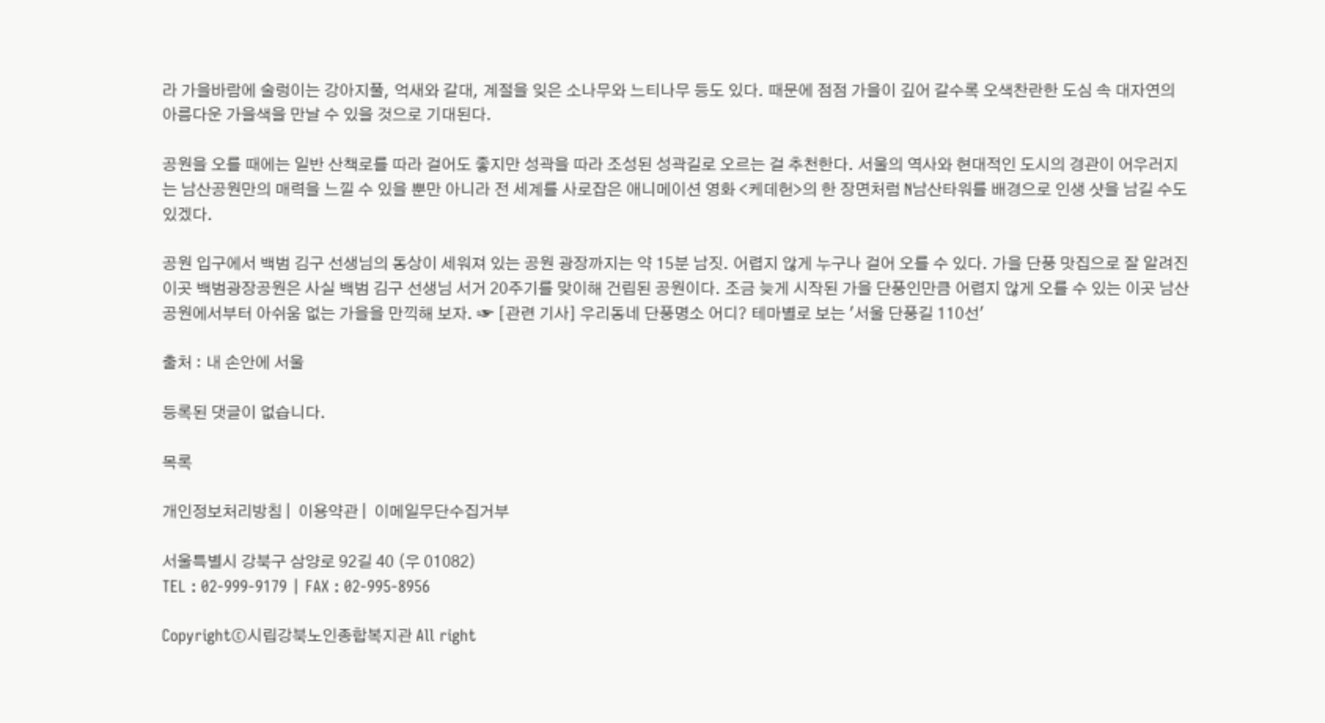라 가을바람에 술렁이는 강아지풀, 억새와 갈대, 계절을 잊은 소나무와 느티나무 등도 있다. 때문에 점점 가을이 깊어 갈수록 오색찬란한 도심 속 대자연의 아름다운 가을색을 만날 수 있을 것으로 기대된다.

공원을 오를 때에는 일반 산책로를 따라 걸어도 좋지만 성곽을 따라 조성된 성곽길로 오르는 걸 추천한다. 서울의 역사와 현대적인 도시의 경관이 어우러지는 남산공원만의 매력을 느낄 수 있을 뿐만 아니라 전 세계를 사로잡은 애니메이션 영화 <케데헌>의 한 장면처럼 N남산타워를 배경으로 인생 샷을 남길 수도 있겠다.

공원 입구에서 백범 김구 선생님의 동상이 세워져 있는 공원 광장까지는 약 15분 남짓. 어렵지 않게 누구나 걸어 오를 수 있다. 가을 단풍 맛집으로 잘 알려진 이곳 백범광장공원은 사실 백범 김구 선생님 서거 20주기를 맞이해 건립된 공원이다. 조금 늦게 시작된 가을 단풍인만큼 어렵지 않게 오를 수 있는 이곳 남산공원에서부터 아쉬움 없는 가을을 만끽해 보자. ☞ [관련 기사] 우리동네 단풍명소 어디? 테마별로 보는 '서울 단풍길 110선'

출처 : 내 손안에 서울

등록된 댓글이 없습니다.

목록

개인정보처리방침 |  이용약관 |  이메일무단수집거부

서울특별시 강북구 삼양로 92길 40 (우 01082)
TEL : 02-999-9179 | FAX : 02-995-8956

Copyright©시립강북노인종합복지관 All right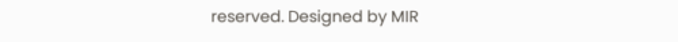reserved. Designed by MIR